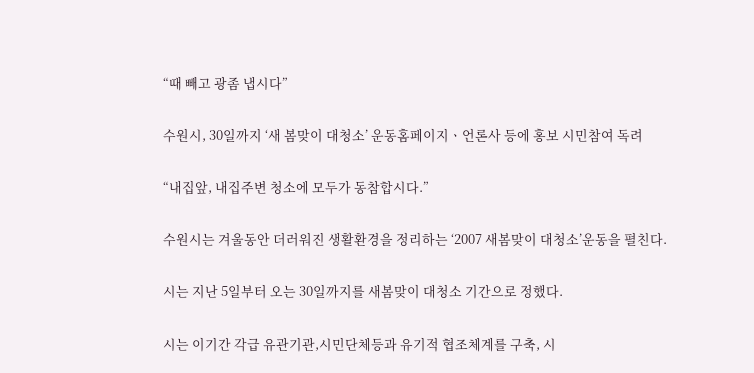“때 빼고 광좀 냅시다”

수원시, 30일까지 ‘새 봄맞이 대청소’ 운동홈페이지ㆍ언론사 등에 홍보 시민참여 독려

“내집앞, 내집주변 청소에 모두가 동참합시다.”

수원시는 겨울동안 더러워진 생활환경을 정리하는 ‘2007 새봄맞이 대청소’운동을 펼친다.

시는 지난 5일부터 오는 30일까지를 새봄맞이 대청소 기간으로 정했다.

시는 이기간 각급 유관기관,시민단체등과 유기적 협조체계를 구축, 시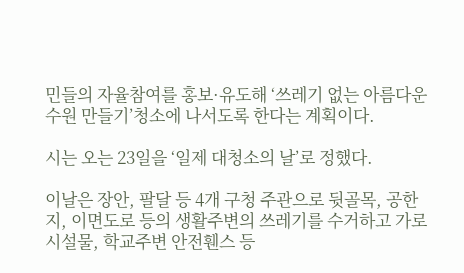민들의 자율참여를 홍보·유도해 ‘쓰레기 없는 아름다운 수원 만들기’청소에 나서도록 한다는 계획이다.

시는 오는 23일을 ‘일제 대청소의 날’로 정했다.

이날은 장안, 팔달 등 4개 구청 주관으로 뒷골목, 공한지, 이면도로 등의 생활주변의 쓰레기를 수거하고 가로시설물, 학교주변 안전휀스 등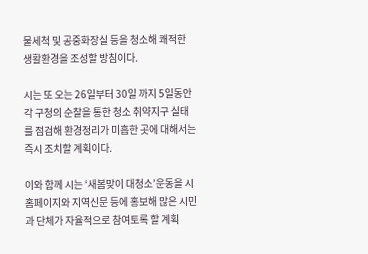물세척 및 공중화장실 등을 청소해 쾌적한 생활환경을 조성할 방침이다.

시는 또 오는 26일부터 30일 까지 5일동안 각 구청의 순찰을 통한 청소 취약지구 실태를 점검해 환경정리가 미흡한 곳에 대해서는 즉시 조치할 계획이다.

이와 함께 시는 ‘새봄맞이 대청소’운동을 시 홈페이지와 지역신문 등에 홍보해 많은 시민과 단체가 자율적으로 참여토록 할 계획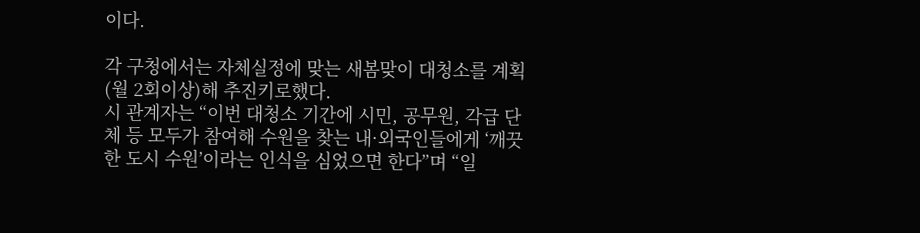이다.

각 구청에서는 자체실정에 맞는 새봄맞이 대청소를 계획(월 2회이상)해 추진키로했다.
시 관계자는 “이번 대청소 기간에 시민, 공무원, 각급 단체 등 모두가 참여해 수원을 찾는 내·외국인들에게 ‘깨끗한 도시 수원’이라는 인식을 심었으면 한다”며 “일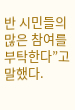반 시민들의 많은 참여를 부탁한다”고 말했다.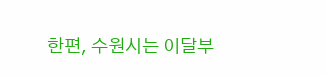한편, 수원시는 이달부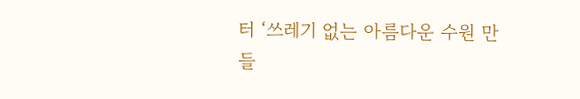터 ‘쓰레기 없는 아름다운 수원 만들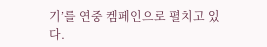기’를 연중 켐페인으로 펼치고 있다.